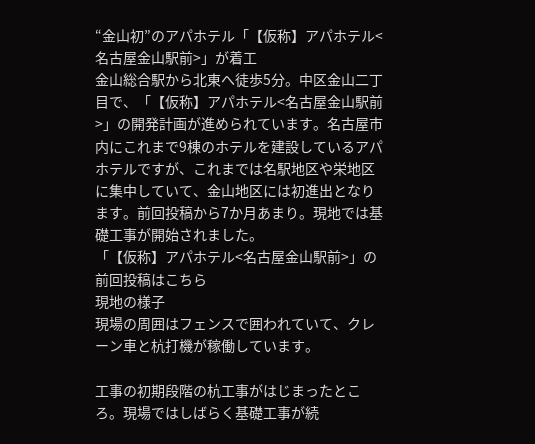“金山初”のアパホテル「【仮称】アパホテル<名古屋金山駅前>」が着工
金山総合駅から北東へ徒歩5分。中区金山二丁目で、「【仮称】アパホテル<名古屋金山駅前>」の開発計画が進められています。名古屋市内にこれまで9棟のホテルを建設しているアパホテルですが、これまでは名駅地区や栄地区に集中していて、金山地区には初進出となります。前回投稿から7か月あまり。現地では基礎工事が開始されました。
「【仮称】アパホテル<名古屋金山駅前>」の前回投稿はこちら
現地の様子
現場の周囲はフェンスで囲われていて、クレーン車と杭打機が稼働しています。

工事の初期段階の杭工事がはじまったところ。現場ではしばらく基礎工事が続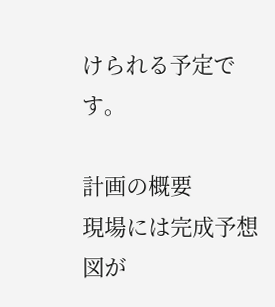けられる予定です。

計画の概要
現場には完成予想図が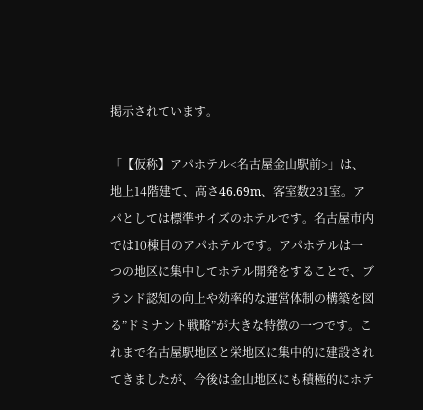掲示されています。

「【仮称】アパホテル<名古屋金山駅前>」は、地上14階建て、高さ46.69m、客室数231室。アパとしては標準サイズのホテルです。名古屋市内では10棟目のアパホテルです。アパホテルは一つの地区に集中してホテル開発をすることで、ブランド認知の向上や効率的な運営体制の構築を図る”ドミナント戦略”が大きな特徴の一つです。これまで名古屋駅地区と栄地区に集中的に建設されてきましたが、今後は金山地区にも積極的にホテ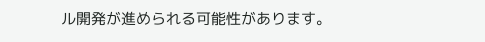ル開発が進められる可能性があります。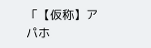「【仮称】アパホ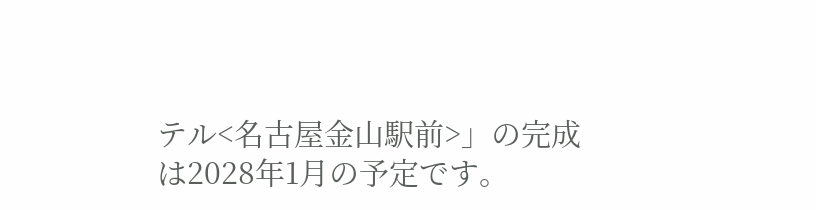テル<名古屋金山駅前>」の完成は2028年1月の予定です。